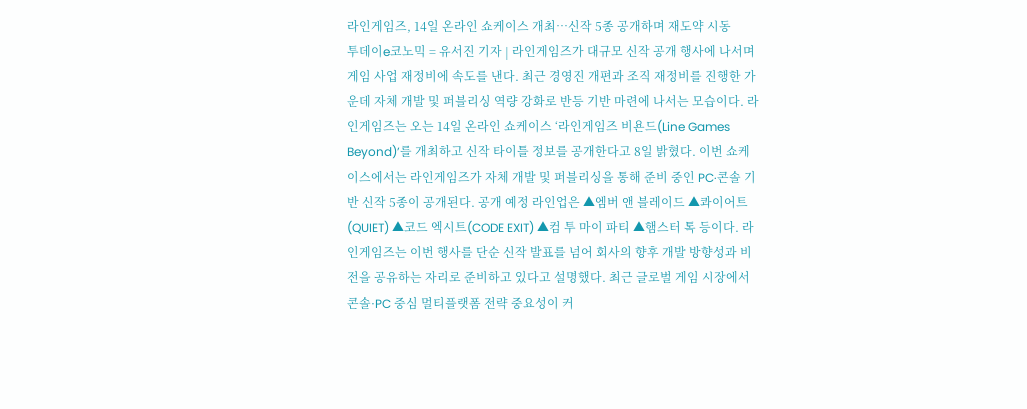라인게임즈, 14일 온라인 쇼케이스 개최…신작 5종 공개하며 재도약 시동
투데이e코노믹 = 유서진 기자 | 라인게임즈가 대규모 신작 공개 행사에 나서며 게임 사업 재정비에 속도를 낸다. 최근 경영진 개편과 조직 재정비를 진행한 가운데 자체 개발 및 퍼블리싱 역량 강화로 반등 기반 마련에 나서는 모습이다. 라인게임즈는 오는 14일 온라인 쇼케이스 ‘라인게임즈 비욘드(Line Games Beyond)’를 개최하고 신작 타이틀 정보를 공개한다고 8일 밝혔다. 이번 쇼케이스에서는 라인게임즈가 자체 개발 및 퍼블리싱을 통해 준비 중인 PC·콘솔 기반 신작 5종이 공개된다. 공개 예정 라인업은 ▲엠버 앤 블레이드 ▲콰이어트(QUIET) ▲코드 엑시트(CODE EXIT) ▲컴 투 마이 파티 ▲햄스터 톡 등이다. 라인게임즈는 이번 행사를 단순 신작 발표를 넘어 회사의 향후 개발 방향성과 비전을 공유하는 자리로 준비하고 있다고 설명했다. 최근 글로벌 게임 시장에서 콘솔·PC 중심 멀티플랫폼 전략 중요성이 커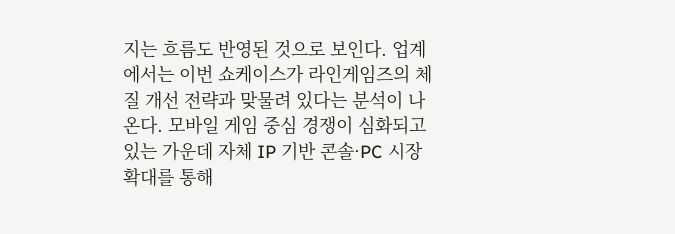지는 흐름도 반영된 것으로 보인다. 업계에서는 이번 쇼케이스가 라인게임즈의 체질 개선 전략과 맞물려 있다는 분석이 나온다. 모바일 게임 중심 경쟁이 심화되고 있는 가운데 자체 IP 기반 콘솔·PC 시장 확대를 통해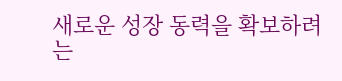새로운 성장 동력을 확보하려는